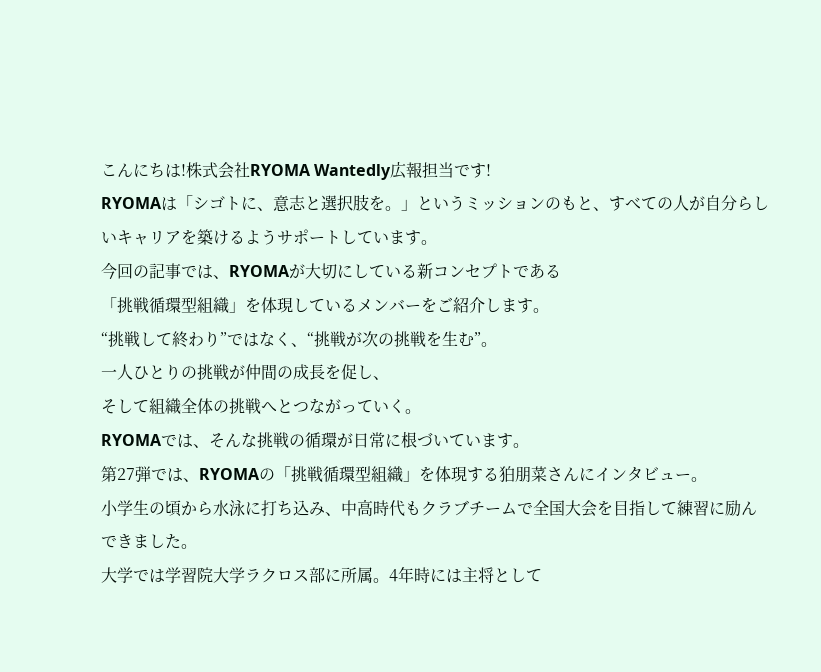こんにちは!株式会社RYOMA Wantedly広報担当です!
RYOMAは「シゴトに、意志と選択肢を。」というミッションのもと、すべての人が自分らしいキャリアを築けるようサポートしています。
今回の記事では、RYOMAが大切にしている新コンセプトである
「挑戦循環型組織」を体現しているメンバーをご紹介します。
“挑戦して終わり”ではなく、“挑戦が次の挑戦を生む”。
一人ひとりの挑戦が仲間の成長を促し、
そして組織全体の挑戦へとつながっていく。
RYOMAでは、そんな挑戦の循環が日常に根づいています。
第27弾では、RYOMAの「挑戦循環型組織」を体現する狛朋菜さんにインタビュー。
小学生の頃から水泳に打ち込み、中高時代もクラブチームで全国大会を目指して練習に励んできました。
大学では学習院大学ラクロス部に所属。4年時には主将として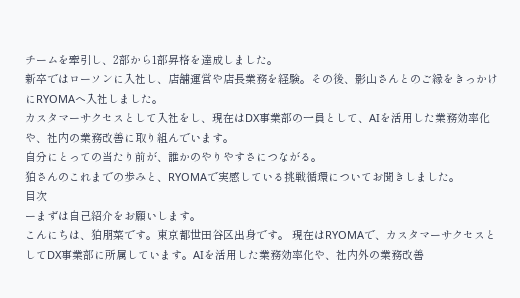チームを牽引し、2部から1部昇格を達成しました。
新卒ではローソンに入社し、店舗運営や店長業務を経験。その後、影山さんとのご縁をきっかけにRYOMAへ入社しました。
カスタマーサクセスとして入社をし、現在はDX事業部の一員として、AIを活用した業務効率化や、社内の業務改善に取り組んでいます。
自分にとっての当たり前が、誰かのやりやすさにつながる。
狛さんのこれまでの歩みと、RYOMAで実感している挑戦循環についてお聞きしました。
目次
ーまずは自己紹介をお願いします。
こんにちは、狛朋菜です。東京都世田谷区出身です。 現在はRYOMAで、カスタマーサクセスとしてDX事業部に所属しています。AIを活用した業務効率化や、社内外の業務改善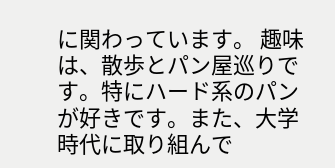に関わっています。 趣味は、散歩とパン屋巡りです。特にハード系のパンが好きです。また、大学時代に取り組んで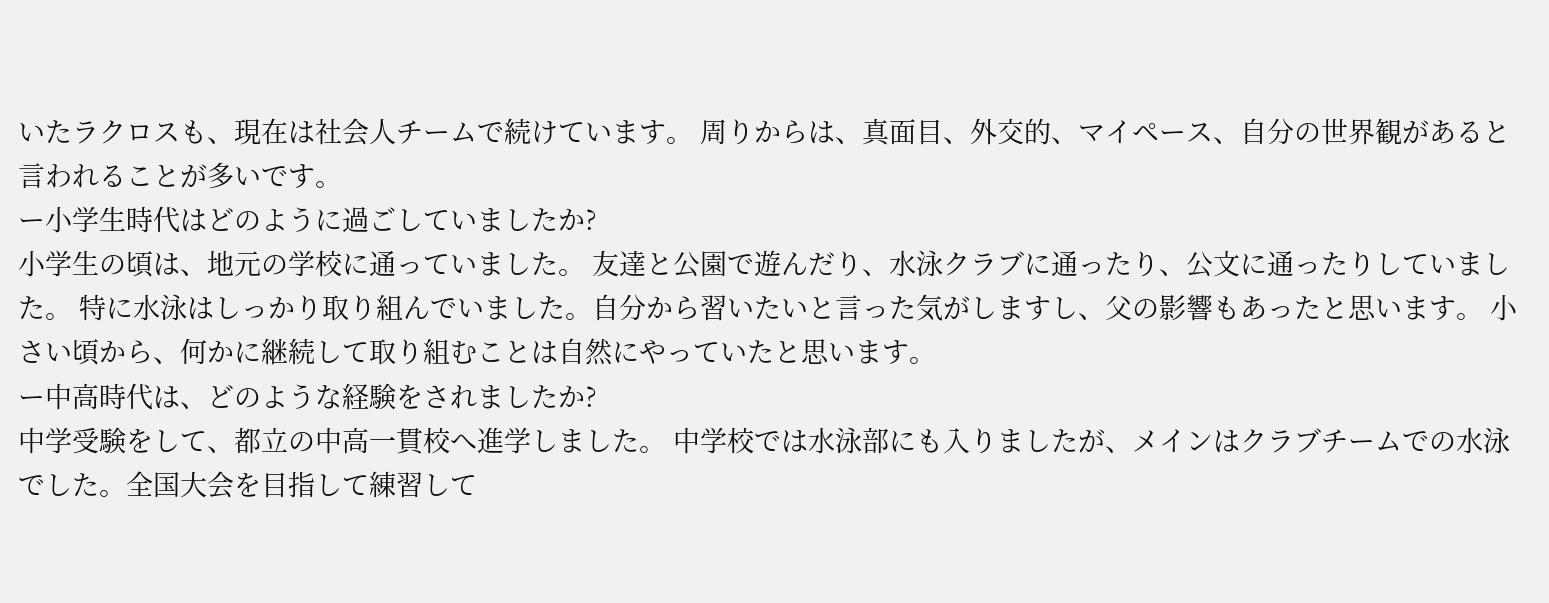いたラクロスも、現在は社会人チームで続けています。 周りからは、真面目、外交的、マイペース、自分の世界観があると言われることが多いです。
ー小学生時代はどのように過ごしていましたか?
小学生の頃は、地元の学校に通っていました。 友達と公園で遊んだり、水泳クラブに通ったり、公文に通ったりしていました。 特に水泳はしっかり取り組んでいました。自分から習いたいと言った気がしますし、父の影響もあったと思います。 小さい頃から、何かに継続して取り組むことは自然にやっていたと思います。
ー中高時代は、どのような経験をされましたか?
中学受験をして、都立の中高一貫校へ進学しました。 中学校では水泳部にも入りましたが、メインはクラブチームでの水泳でした。全国大会を目指して練習して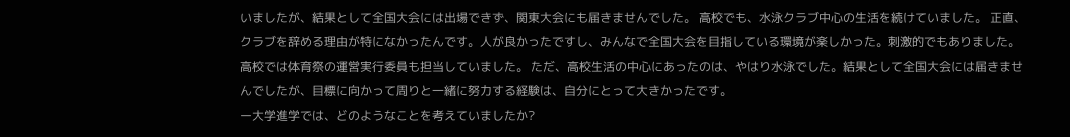いましたが、結果として全国大会には出場できず、関東大会にも届きませんでした。 高校でも、水泳クラブ中心の生活を続けていました。 正直、クラブを辞める理由が特になかったんです。人が良かったですし、みんなで全国大会を目指している環境が楽しかった。刺激的でもありました。 高校では体育祭の運営実行委員も担当していました。 ただ、高校生活の中心にあったのは、やはり水泳でした。結果として全国大会には届きませんでしたが、目標に向かって周りと一緒に努力する経験は、自分にとって大きかったです。
ー大学進学では、どのようなことを考えていましたか?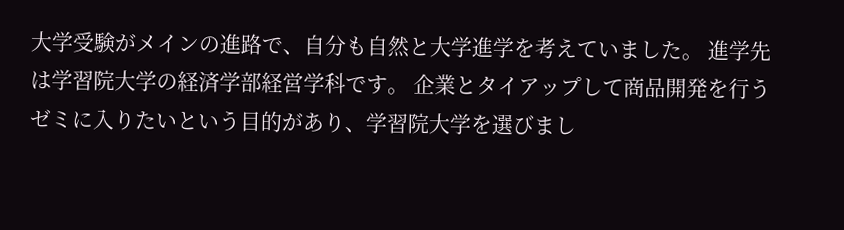大学受験がメインの進路で、自分も自然と大学進学を考えていました。 進学先は学習院大学の経済学部経営学科です。 企業とタイアップして商品開発を行うゼミに入りたいという目的があり、学習院大学を選びまし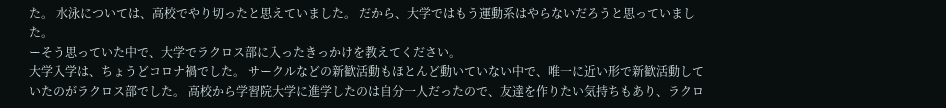た。 水泳については、高校でやり切ったと思えていました。 だから、大学ではもう運動系はやらないだろうと思っていました。
ーそう思っていた中で、大学でラクロス部に入ったきっかけを教えてください。
大学入学は、ちょうどコロナ禍でした。 サークルなどの新歓活動もほとんど動いていない中で、唯一に近い形で新歓活動していたのがラクロス部でした。 高校から学習院大学に進学したのは自分一人だったので、友達を作りたい気持ちもあり、ラクロ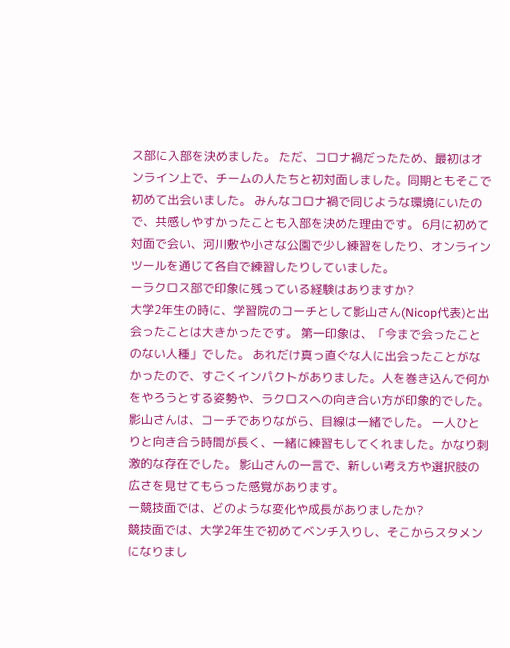ス部に入部を決めました。 ただ、コロナ禍だったため、最初はオンライン上で、チームの人たちと初対面しました。同期ともそこで初めて出会いました。 みんなコロナ禍で同じような環境にいたので、共感しやすかったことも入部を決めた理由です。 6月に初めて対面で会い、河川敷や小さな公園で少し練習をしたり、オンラインツールを通じて各自で練習したりしていました。
ーラクロス部で印象に残っている経験はありますか?
大学2年生の時に、学習院のコーチとして影山さん(Nicop代表)と出会ったことは大きかったです。 第一印象は、「今まで会ったことのない人種」でした。 あれだけ真っ直ぐな人に出会ったことがなかったので、すごくインパクトがありました。人を巻き込んで何かをやろうとする姿勢や、ラクロスへの向き合い方が印象的でした。 影山さんは、コーチでありながら、目線は一緒でした。 一人ひとりと向き合う時間が長く、一緒に練習もしてくれました。かなり刺激的な存在でした。 影山さんの一言で、新しい考え方や選択肢の広さを見せてもらった感覚があります。
ー競技面では、どのような変化や成長がありましたか?
競技面では、大学2年生で初めてベンチ入りし、そこからスタメンになりまし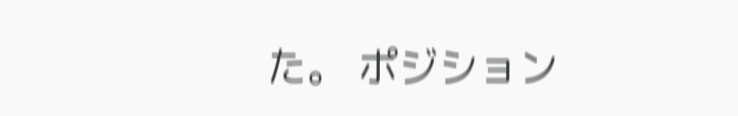た。 ポジション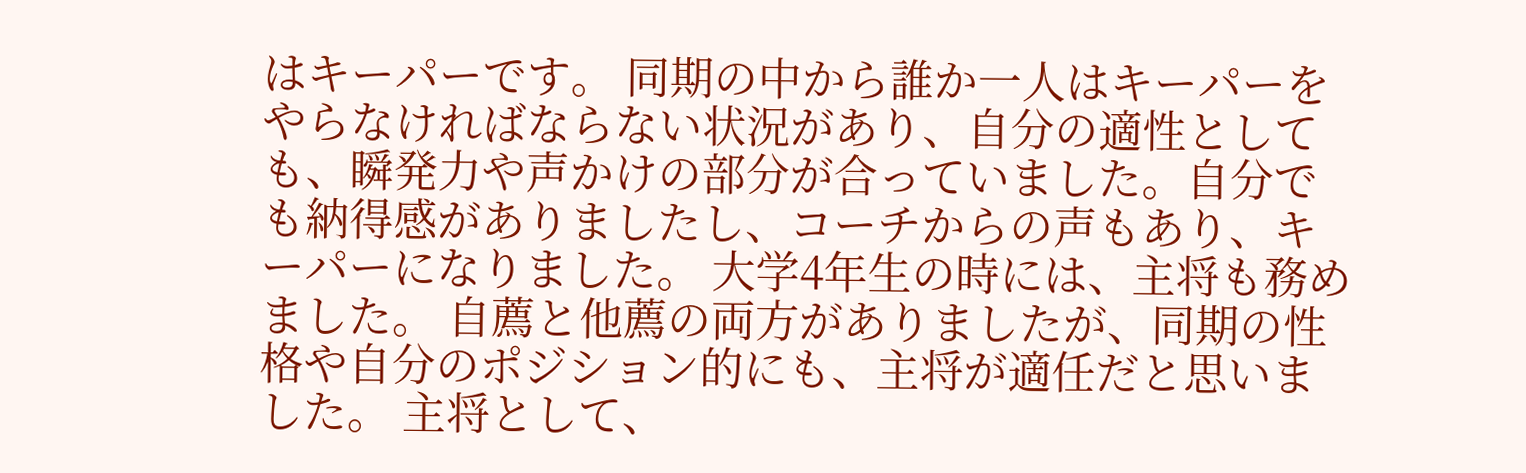はキーパーです。 同期の中から誰か一人はキーパーをやらなければならない状況があり、自分の適性としても、瞬発力や声かけの部分が合っていました。自分でも納得感がありましたし、コーチからの声もあり、キーパーになりました。 大学4年生の時には、主将も務めました。 自薦と他薦の両方がありましたが、同期の性格や自分のポジション的にも、主将が適任だと思いました。 主将として、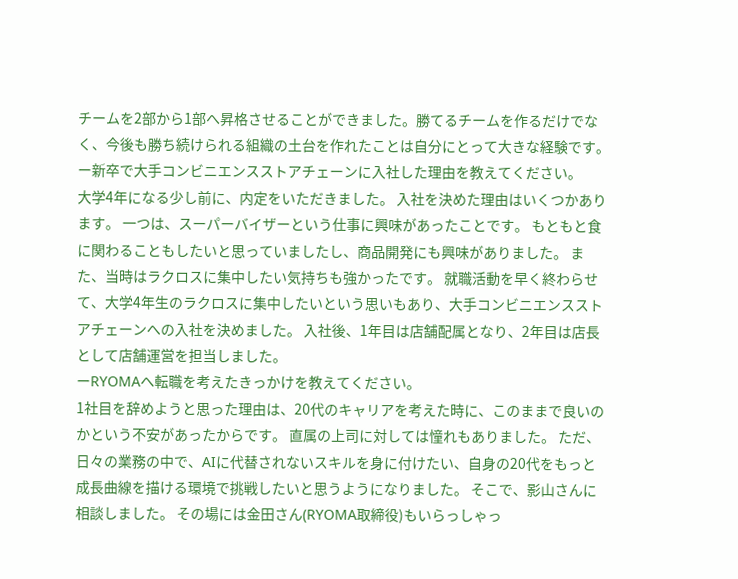チームを2部から1部へ昇格させることができました。勝てるチームを作るだけでなく、今後も勝ち続けられる組織の土台を作れたことは自分にとって大きな経験です。
ー新卒で大手コンビニエンスストアチェーンに入社した理由を教えてください。
大学4年になる少し前に、内定をいただきました。 入社を決めた理由はいくつかあります。 一つは、スーパーバイザーという仕事に興味があったことです。 もともと食に関わることもしたいと思っていましたし、商品開発にも興味がありました。 また、当時はラクロスに集中したい気持ちも強かったです。 就職活動を早く終わらせて、大学4年生のラクロスに集中したいという思いもあり、大手コンビニエンスストアチェーンへの入社を決めました。 入社後、1年目は店舗配属となり、2年目は店長として店舗運営を担当しました。
ーRYOMAへ転職を考えたきっかけを教えてください。
1社目を辞めようと思った理由は、20代のキャリアを考えた時に、このままで良いのかという不安があったからです。 直属の上司に対しては憧れもありました。 ただ、日々の業務の中で、AIに代替されないスキルを身に付けたい、自身の20代をもっと成長曲線を描ける環境で挑戦したいと思うようになりました。 そこで、影山さんに相談しました。 その場には金田さん(RYOMA取締役)もいらっしゃっ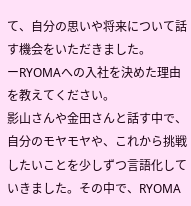て、自分の思いや将来について話す機会をいただきました。
ーRYOMAへの入社を決めた理由を教えてください。
影山さんや金田さんと話す中で、自分のモヤモヤや、これから挑戦したいことを少しずつ言語化していきました。その中で、RYOMA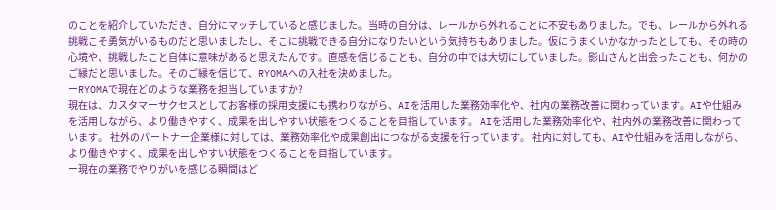のことを紹介していただき、自分にマッチしていると感じました。当時の自分は、レールから外れることに不安もありました。でも、レールから外れる挑戦こそ勇気がいるものだと思いましたし、そこに挑戦できる自分になりたいという気持ちもありました。仮にうまくいかなかったとしても、その時の心境や、挑戦したこと自体に意味があると思えたんです。直感を信じることも、自分の中では大切にしていました。影山さんと出会ったことも、何かのご縁だと思いました。そのご縁を信じて、RYOMAへの入社を決めました。
ーRYOMAで現在どのような業務を担当していますか?
現在は、カスタマーサクセスとしてお客様の採用支援にも携わりながら、AIを活用した業務効率化や、社内の業務改善に関わっています。AIや仕組みを活用しながら、より働きやすく、成果を出しやすい状態をつくることを目指しています。 AIを活用した業務効率化や、社内外の業務改善に関わっています。 社外のパートナー企業様に対しては、業務効率化や成果創出につながる支援を行っています。 社内に対しても、AIや仕組みを活用しながら、より働きやすく、成果を出しやすい状態をつくることを目指しています。
ー現在の業務でやりがいを感じる瞬間はど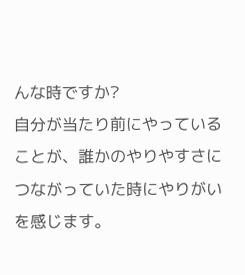んな時ですか?
自分が当たり前にやっていることが、誰かのやりやすさにつながっていた時にやりがいを感じます。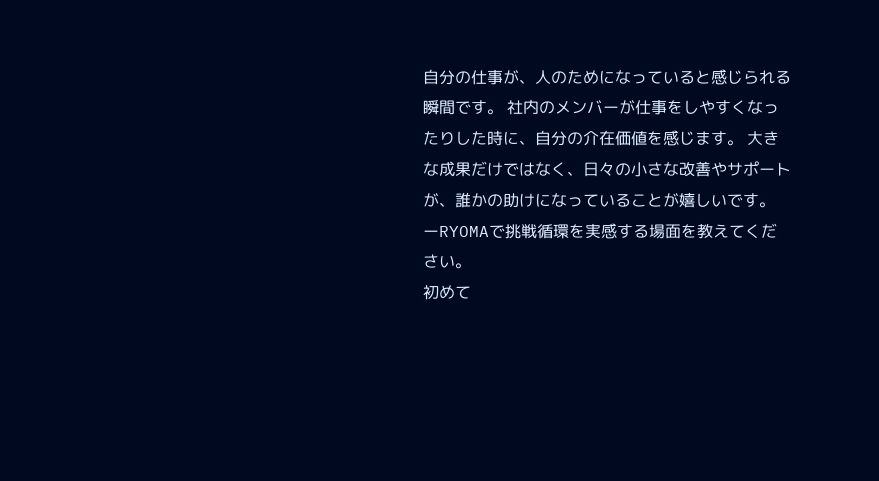自分の仕事が、人のためになっていると感じられる瞬間です。 社内のメンバーが仕事をしやすくなったりした時に、自分の介在価値を感じます。 大きな成果だけではなく、日々の小さな改善やサポートが、誰かの助けになっていることが嬉しいです。
ーRYOMAで挑戦循環を実感する場面を教えてください。
初めて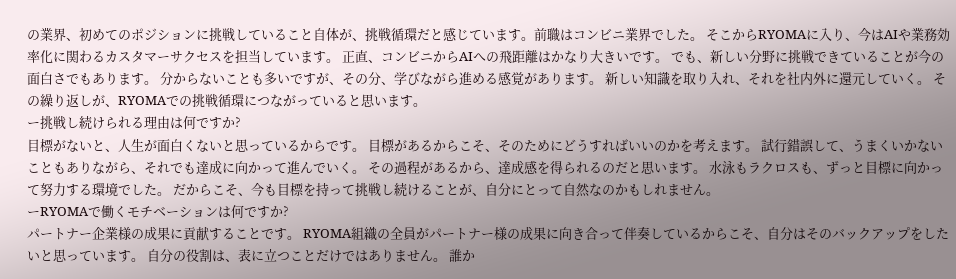の業界、初めてのポジションに挑戦していること自体が、挑戦循環だと感じています。前職はコンビニ業界でした。 そこからRYOMAに入り、今はAIや業務効率化に関わるカスタマーサクセスを担当しています。 正直、コンビニからAIへの飛距離はかなり大きいです。 でも、新しい分野に挑戦できていることが今の面白さでもあります。 分からないことも多いですが、その分、学びながら進める感覚があります。 新しい知識を取り入れ、それを社内外に還元していく。 その繰り返しが、RYOMAでの挑戦循環につながっていると思います。
ー挑戦し続けられる理由は何ですか?
目標がないと、人生が面白くないと思っているからです。 目標があるからこそ、そのためにどうすればいいのかを考えます。 試行錯誤して、うまくいかないこともありながら、それでも達成に向かって進んでいく。 その過程があるから、達成感を得られるのだと思います。 水泳もラクロスも、ずっと目標に向かって努力する環境でした。 だからこそ、今も目標を持って挑戦し続けることが、自分にとって自然なのかもしれません。
ーRYOMAで働くモチベーションは何ですか?
パートナー企業様の成果に貢献することです。 RYOMA組織の全員がパートナー様の成果に向き合って伴奏しているからこそ、自分はそのバックアップをしたいと思っています。 自分の役割は、表に立つことだけではありません。 誰か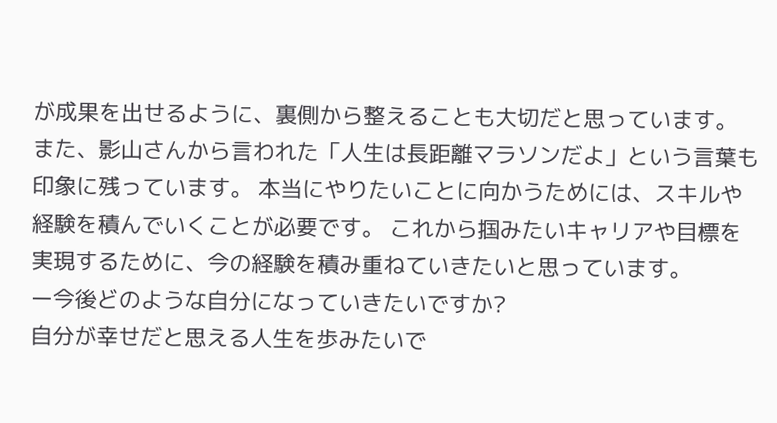が成果を出せるように、裏側から整えることも大切だと思っています。 また、影山さんから言われた「人生は長距離マラソンだよ」という言葉も印象に残っています。 本当にやりたいことに向かうためには、スキルや経験を積んでいくことが必要です。 これから掴みたいキャリアや目標を実現するために、今の経験を積み重ねていきたいと思っています。
ー今後どのような自分になっていきたいですか?
自分が幸せだと思える人生を歩みたいで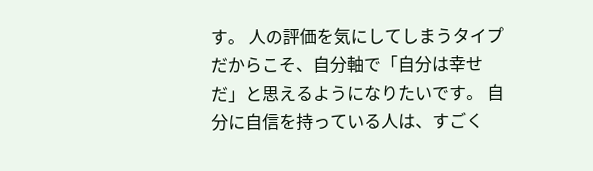す。 人の評価を気にしてしまうタイプだからこそ、自分軸で「自分は幸せだ」と思えるようになりたいです。 自分に自信を持っている人は、すごく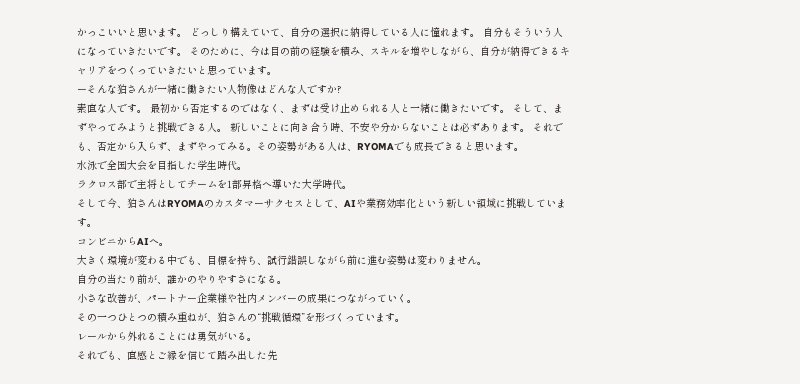かっこいいと思います。 どっしり構えていて、自分の選択に納得している人に憧れます。 自分もそういう人になっていきたいです。 そのために、今は目の前の経験を積み、スキルを増やしながら、自分が納得できるキャリアをつくっていきたいと思っています。
ーそんな狛さんが一緒に働きたい人物像はどんな人ですか?
素直な人です。 最初から否定するのではなく、まずは受け止められる人と一緒に働きたいです。 そして、まずやってみようと挑戦できる人。 新しいことに向き合う時、不安や分からないことは必ずあります。 それでも、否定から入らず、まずやってみる。その姿勢がある人は、RYOMAでも成長できると思います。
水泳で全国大会を目指した学生時代。
ラクロス部で主将としてチームを1部昇格へ導いた大学時代。
そして今、狛さんはRYOMAのカスタマーサクセスとして、AIや業務効率化という新しい領域に挑戦しています。
コンビニからAIへ。
大きく環境が変わる中でも、目標を持ち、試行錯誤しながら前に進む姿勢は変わりません。
自分の当たり前が、誰かのやりやすさになる。
小さな改善が、パートナー企業様や社内メンバーの成果につながっていく。
その一つひとつの積み重ねが、狛さんの“挑戦循環”を形づくっています。
レールから外れることには勇気がいる。
それでも、直感とご縁を信じて踏み出した先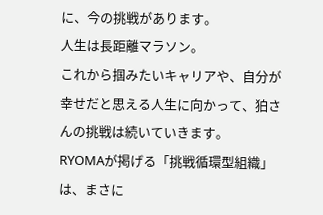に、今の挑戦があります。
人生は長距離マラソン。
これから掴みたいキャリアや、自分が幸せだと思える人生に向かって、狛さんの挑戦は続いていきます。
RYOMAが掲げる「挑戦循環型組織」は、まさに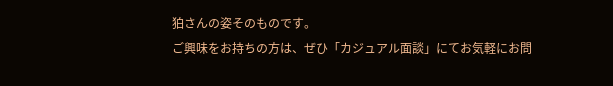狛さんの姿そのものです。
ご興味をお持ちの方は、ぜひ「カジュアル面談」にてお気軽にお問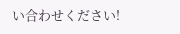い合わせください!